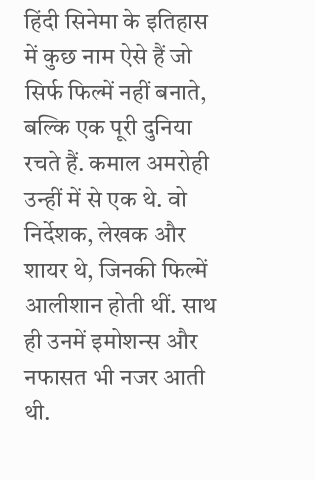हिंदी सिनेमा के इतिहास में कुछ नाम ऐसे हैं जो सिर्फ फिल्में नहीं बनाते, बल्कि एक पूरी दुनिया रचते हैं. कमाल अमरोही उन्हीं में से एक थे. वो निर्देशक, लेखक और शायर थे, जिनकी फिल्में आलीशान होती थीं. साथ ही उनमें इमोशन्स और नफासत भी नजर आती थी.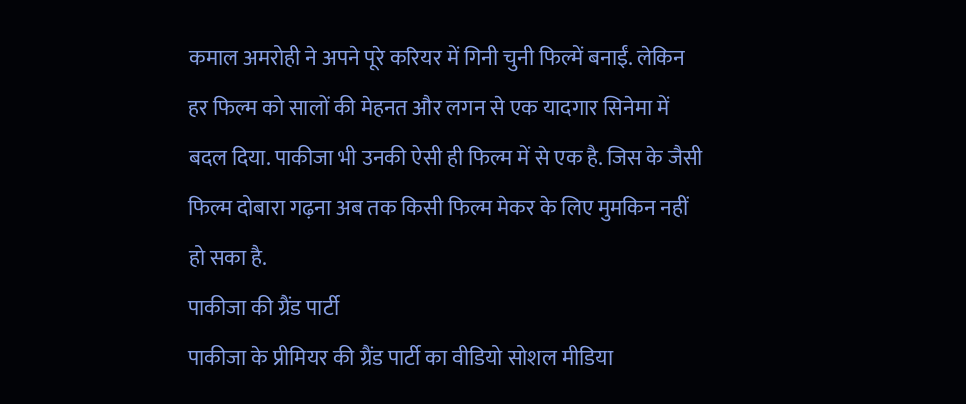कमाल अमरोही ने अपने पूरे करियर में गिनी चुनी फिल्में बनाईं. लेकिन हर फिल्म को सालों की मेहनत और लगन से एक यादगार सिनेमा में बदल दिया. पाकीजा भी उनकी ऐसी ही फिल्म में से एक है. जिस के जैसी फिल्म दोबारा गढ़ना अब तक किसी फिल्म मेकर के लिए मुमकिन नहीं हो सका है.
पाकीजा की ग्रैंड पार्टी
पाकीजा के प्रीमियर की ग्रैंड पार्टी का वीडियो सोशल मीडिया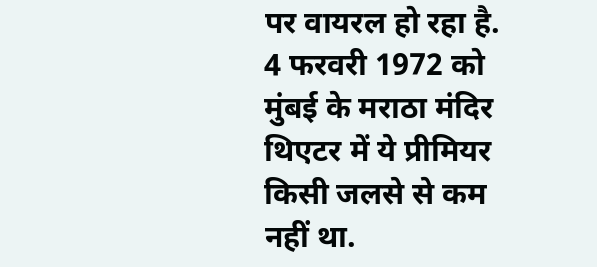पर वायरल हो रहा है. 4 फरवरी 1972 को मुंबई के मराठा मंदिर थिएटर में ये प्रीमियर किसी जलसे से कम नहीं था.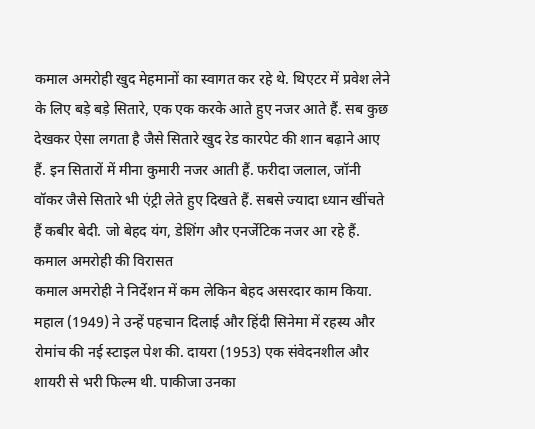कमाल अमरोही खुद मेहमानों का स्वागत कर रहे थे. थिएटर में प्रवेश लेने के लिए बड़े बड़े सितारे, एक एक करके आते हुए नजर आते हैं. सब कुछ देखकर ऐसा लगता है जैसे सितारे खुद रेड कारपेट की शान बढ़ाने आए हैं. इन सितारों में मीना कुमारी नजर आती हैं. फरीदा जलाल, जॉनी वॉकर जैसे सितारे भी एंट्री लेते हुए दिखते हैं. सबसे ज्यादा ध्यान खींचते हैं कबीर बेदी. जो बेहद यंग, डेशिंग और एनर्जेटिक नजर आ रहे हैं.
कमाल अमरोही की विरासत
कमाल अमरोही ने निर्देशन में कम लेकिन बेहद असरदार काम किया. महाल (1949) ने उन्हें पहचान दिलाई और हिंदी सिनेमा में रहस्य और रोमांच की नई स्टाइल पेश की. दायरा (1953) एक संवेदनशील और शायरी से भरी फिल्म थी. पाकीजा उनका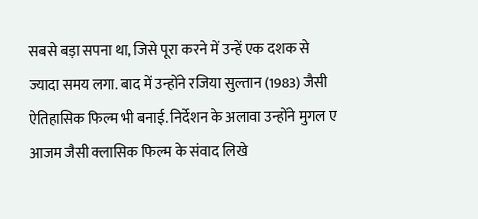सबसे बड़ा सपना था, जिसे पूरा करने में उन्हें एक दशक से ज्यादा समय लगा. बाद में उन्होंने रजिया सुल्तान (1983) जैसी ऐतिहासिक फिल्म भी बनाई. निर्देशन के अलावा उन्होंने मुगल ए आजम जैसी क्लासिक फिल्म के संवाद लिखे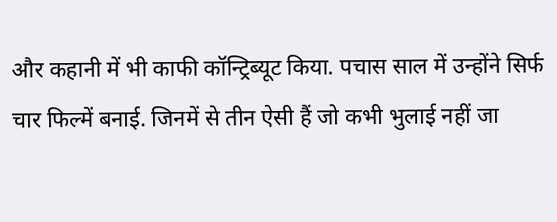और कहानी में भी काफी कॉन्ट्रिब्यूट किया. पचास साल में उन्होंने सिर्फ चार फिल्में बनाई. जिनमें से तीन ऐसी हैं जो कभी भुलाई नहीं जा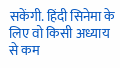सकेंगी. हिंदी सिनेमा के लिए वो किसी अध्याय से कम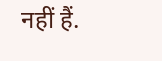नहीं हैं.